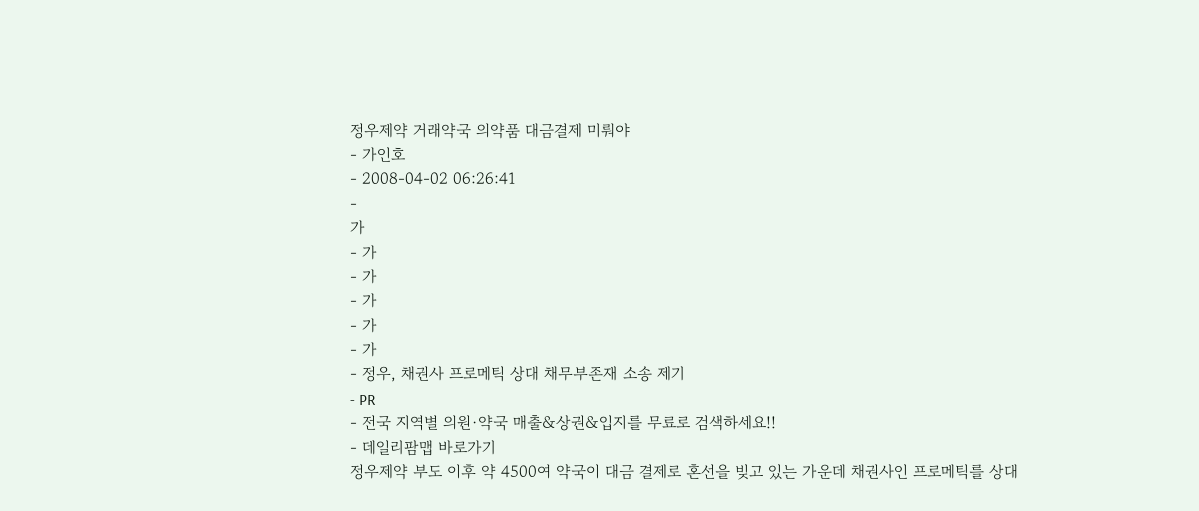정우제약 거래약국 의약품 대금결제 미뤄야
- 가인호
- 2008-04-02 06:26:41
-
가
- 가
- 가
- 가
- 가
- 가
- 정우, 채권사 프로메틱 상대 채무부존재 소송 제기
- PR
- 전국 지역별 의원·약국 매출&상권&입지를 무료로 검색하세요!!
- 데일리팜맵 바로가기
정우제약 부도 이후 약 4500여 약국이 대금 결제로 혼선을 빚고 있는 가운데 채권사인 프로메틱를 상대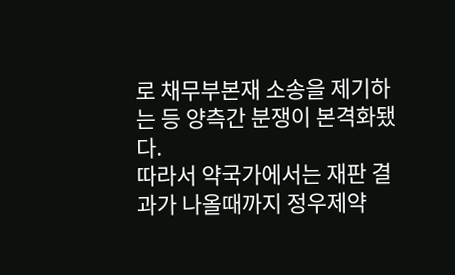로 채무부본재 소송을 제기하는 등 양측간 분쟁이 본격화됐다.
따라서 약국가에서는 재판 결과가 나올때까지 정우제약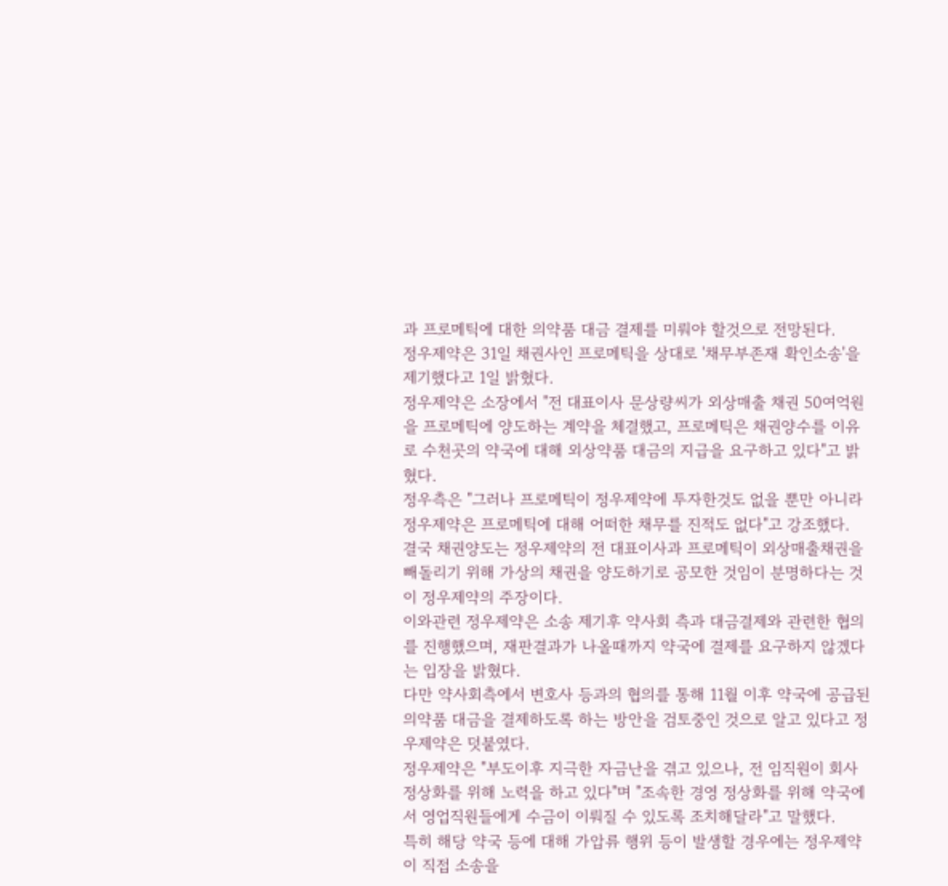과 프로메틱에 대한 의약품 대금 결제를 미뤄야 할것으로 전망된다.
정우제약은 31일 채권사인 프로메틱을 상대로 '채무부존재 확인소송'을 제기했다고 1일 밝혔다.
정우제약은 소장에서 "전 대표이사 문상량씨가 외상매출 채권 50여억원을 프로메틱에 양도하는 계약을 체결했고, 프로메틱은 채권양수를 이유로 수천곳의 약국에 대해 외상약품 대금의 지급을 요구하고 있다"고 밝혔다.
정우측은 "그러나 프로메틱이 정우제약에 투자한것도 없을 뿐만 아니라 정우제약은 프로메틱에 대해 어떠한 채무를 진적도 없다"고 강조했다.
결국 채권양도는 정우제약의 전 대표이사과 프로메틱이 외상매출채권을 빼돌리기 위해 가상의 채권을 양도하기로 공모한 것임이 분명하다는 것이 정우제약의 주장이다.
이와관련 정우제약은 소송 제기후 약사회 측과 대금결제와 관련한 협의를 진행했으며, 재판결과가 나올때까지 약국에 결제를 요구하지 않겠다는 입장을 밝혔다.
다만 약사회측에서 변호사 등과의 협의를 통해 11월 이후 약국에 공급된 의약품 대금을 결제하도록 하는 방안을 검토중인 것으로 알고 있다고 정우제약은 덧붙였다.
정우제약은 "부도이후 지극한 자금난을 겪고 있으나, 전 임직원이 회사 정상화를 위해 노력을 하고 있다"며 "조속한 경영 정상화를 위해 약국에서 영업직원들에게 수금이 이뤄질 수 있도록 조치해달라"고 말했다.
특히 해당 약국 등에 대해 가압류 행위 등이 발생할 경우에는 정우제약이 직접 소송을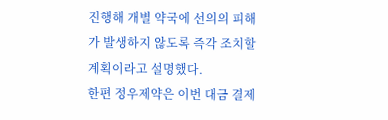진행해 개별 약국에 선의의 피해가 발생하지 않도록 즉각 조치할 계획이라고 설명했다.
한편 정우제약은 이번 대금 결제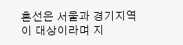혼선은 서울과 경기지역이 대상이라며 지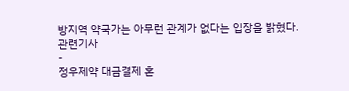방지역 약국가는 아무런 관계가 없다는 입장을 밝혔다.
관련기사
-
정우제약 대금결제 혼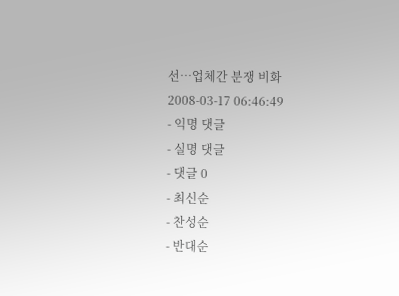선…업체간 분쟁 비화
2008-03-17 06:46:49
- 익명 댓글
- 실명 댓글
- 댓글 0
- 최신순
- 찬성순
- 반대순